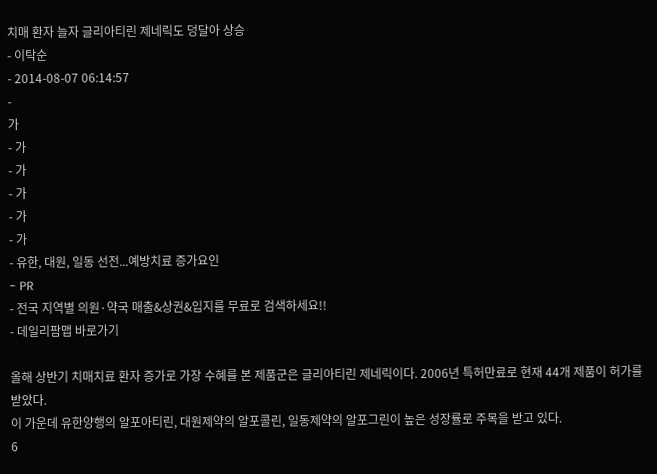치매 환자 늘자 글리아티린 제네릭도 덩달아 상승
- 이탁순
- 2014-08-07 06:14:57
-
가
- 가
- 가
- 가
- 가
- 가
- 유한, 대원, 일동 선전...예방치료 증가요인
- PR
- 전국 지역별 의원·약국 매출&상권&입지를 무료로 검색하세요!!
- 데일리팜맵 바로가기

올해 상반기 치매치료 환자 증가로 가장 수혜를 본 제품군은 글리아티린 제네릭이다. 2006년 특허만료로 현재 44개 제품이 허가를 받았다.
이 가운데 유한양행의 알포아티린, 대원제약의 알포콜린, 일동제약의 알포그린이 높은 성장률로 주목을 받고 있다.
6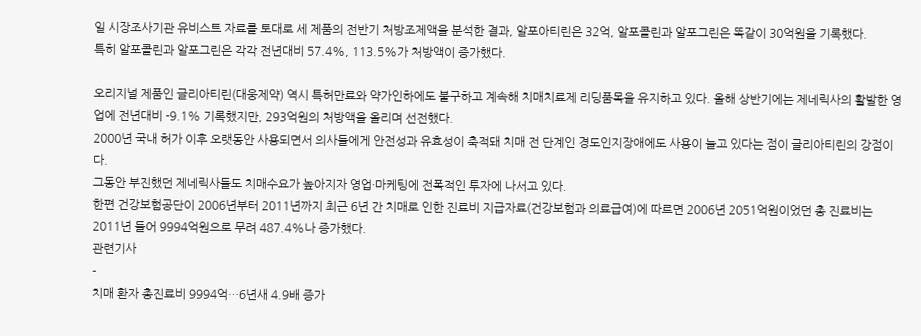일 시장조사기관 유비스트 자료를 토대로 세 제품의 전반기 처방조제액을 분석한 결과, 알포아티린은 32억, 알포콜린과 알포그린은 똑같이 30억원을 기록했다.
특히 알포콜린과 알포그린은 각각 전년대비 57.4%, 113.5%가 처방액이 증가했다.

오리지널 제품인 글리아티린(대웅제약) 역시 특허만료와 약가인하에도 불구하고 계속해 치매치료제 리딩품목을 유지하고 있다. 올해 상반기에는 제네릭사의 활발한 영업에 전년대비 -9.1% 기록했지만, 293억원의 처방액을 올리며 선전했다.
2000년 국내 허가 이후 오랫동안 사용되면서 의사들에게 안전성과 유효성이 축적돼 치매 전 단계인 경도인지장애에도 사용이 늘고 있다는 점이 글리아티린의 강점이다.
그동안 부진했던 제네릭사들도 치매수요가 높아지자 영업·마케팅에 전폭적인 투자에 나서고 있다.
한편 건강보험공단이 2006년부터 2011년까지 최근 6년 간 치매로 인한 진료비 지급자료(건강보험과 의료급여)에 따르면 2006년 2051억원이었던 총 진료비는 2011년 들어 9994억원으로 무려 487.4%나 증가했다.
관련기사
-
치매 환자 총진료비 9994억…6년새 4.9배 증가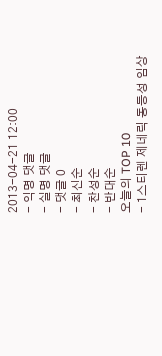2013-04-21 12:00
- 익명 댓글
- 실명 댓글
- 댓글 0
- 최신순
- 찬성순
- 반대순
오늘의 TOP 10
- 1스티렌 제네릭 동등성 임상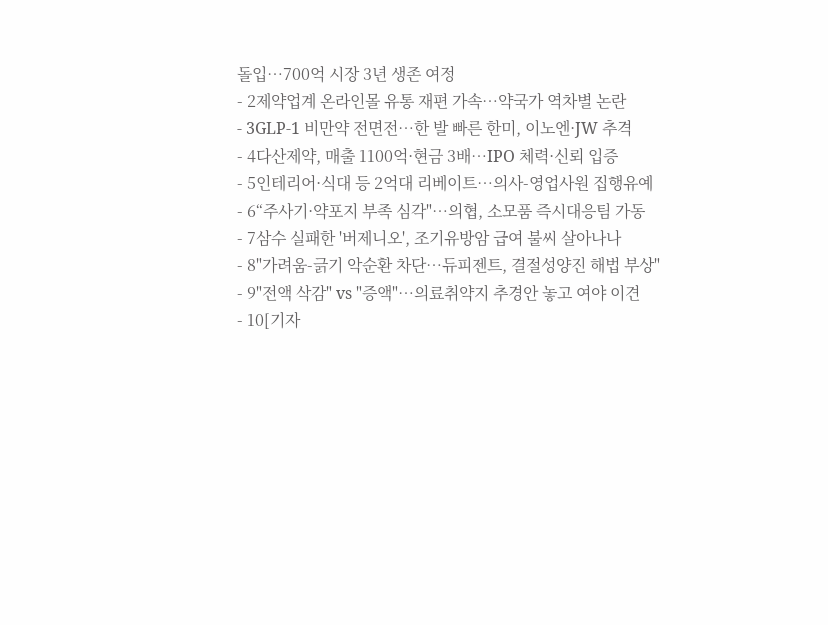돌입…700억 시장 3년 생존 여정
- 2제약업계 온라인몰 유통 재편 가속…약국가 역차별 논란
- 3GLP-1 비만약 전면전…한 발 빠른 한미, 이노엔·JW 추격
- 4다산제약, 매출 1100억·현금 3배…IPO 체력·신뢰 입증
- 5인테리어·식대 등 2억대 리베이트…의사-영업사원 집행유예
- 6“주사기·약포지 부족 심각"…의협, 소모품 즉시대응팀 가동
- 7삼수 실패한 '버제니오', 조기유방암 급여 불씨 살아나나
- 8"가려움-긁기 악순환 차단…듀피젠트, 결절성양진 해법 부상"
- 9"전액 삭감" vs "증액"…의료취약지 추경안 놓고 여야 이견
- 10[기자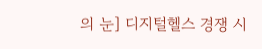의 눈] 디지털헬스 경쟁 시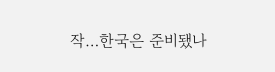작…한국은 준비됐나